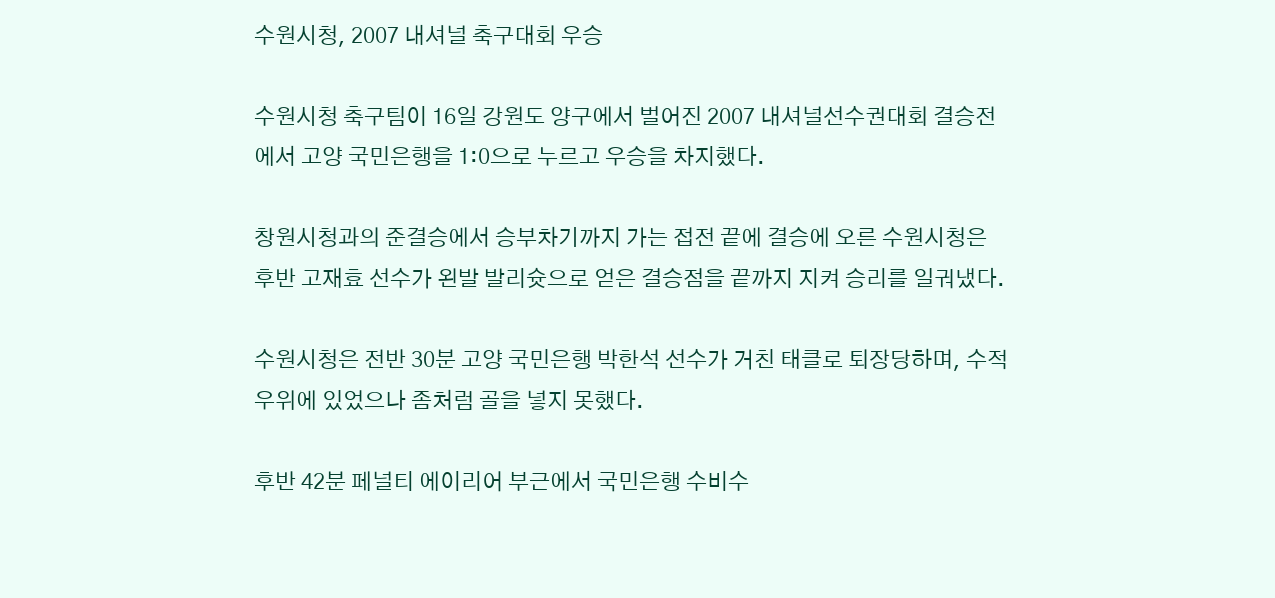수원시청, 2007 내셔널 축구대회 우승

수원시청 축구팀이 16일 강원도 양구에서 벌어진 2007 내셔널선수권대회 결승전에서 고양 국민은행을 1:0으로 누르고 우승을 차지했다.

창원시청과의 준결승에서 승부차기까지 가는 접전 끝에 결승에 오른 수원시청은 후반 고재효 선수가 왼발 발리슛으로 얻은 결승점을 끝까지 지켜 승리를 일궈냈다.

수원시청은 전반 30분 고양 국민은행 박한석 선수가 거친 태클로 퇴장당하며, 수적 우위에 있었으나 좀처럼 골을 넣지 못했다.

후반 42분 페널티 에이리어 부근에서 국민은행 수비수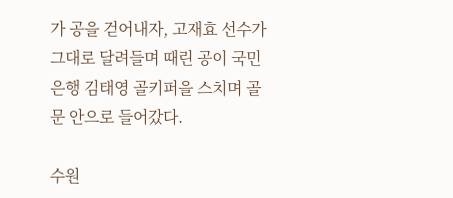가 공을 걷어내자, 고재효 선수가 그대로 달려들며 때린 공이 국민은행 김태영 골키퍼을 스치며 골문 안으로 들어갔다.

수원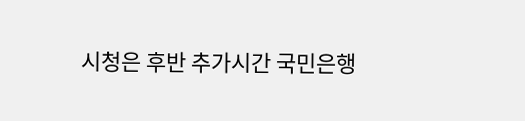시청은 후반 추가시간 국민은행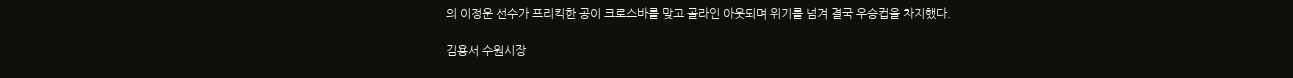의 이정운 선수가 프리킥한 공이 크로스바를 맞고 골라인 아웃되며 위기를 넘겨 결국 우승컵을 차지했다.

김용서 수원시장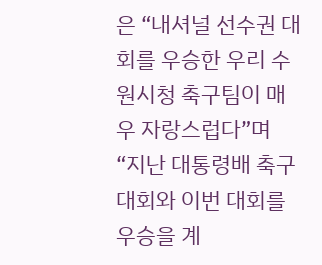은 “내셔널 선수권 대회를 우승한 우리 수원시청 축구팀이 매우 자랑스럽다”며 “지난 대통령배 축구대회와 이번 대회를 우승을 계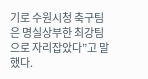기로 수원시청 축구팀은 명실상부한 최강팀으로 자리잡았다”고 말했다.